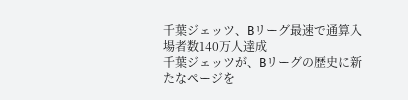千葉ジェッツ、Bリーグ最速で通算入場者数140万人達成
千葉ジェッツが、Bリーグの歴史に新たなページを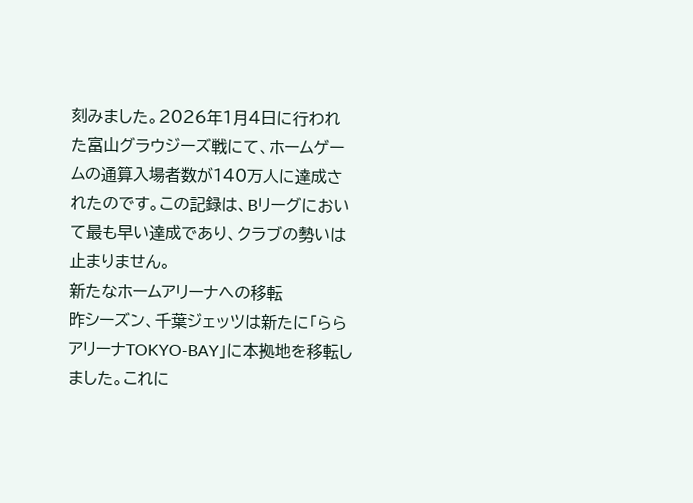刻みました。2026年1月4日に行われた富山グラウジーズ戦にて、ホームゲームの通算入場者数が140万人に達成されたのです。この記録は、Bリーグにおいて最も早い達成であり、クラブの勢いは止まりません。
新たなホームアリーナへの移転
昨シーズン、千葉ジェッツは新たに「ららアリーナTOKYO-BAY」に本拠地を移転しました。これに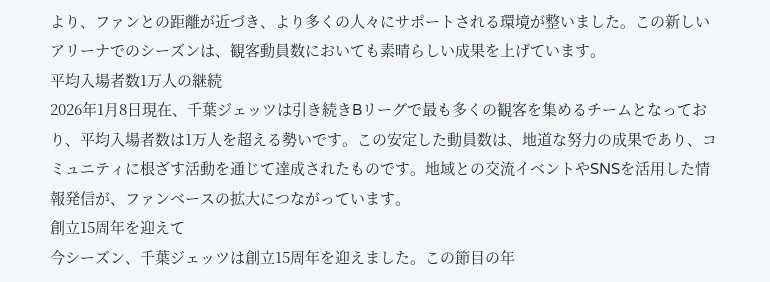より、ファンとの距離が近づき、より多くの人々にサポートされる環境が整いました。この新しいアリーナでのシーズンは、観客動員数においても素晴らしい成果を上げています。
平均入場者数1万人の継続
2026年1月8日現在、千葉ジェッツは引き続きBリーグで最も多くの観客を集めるチームとなっており、平均入場者数は1万人を超える勢いです。この安定した動員数は、地道な努力の成果であり、コミュニティに根ざす活動を通じて達成されたものです。地域との交流イベントやSNSを活用した情報発信が、ファンベースの拡大につながっています。
創立15周年を迎えて
今シーズン、千葉ジェッツは創立15周年を迎えました。この節目の年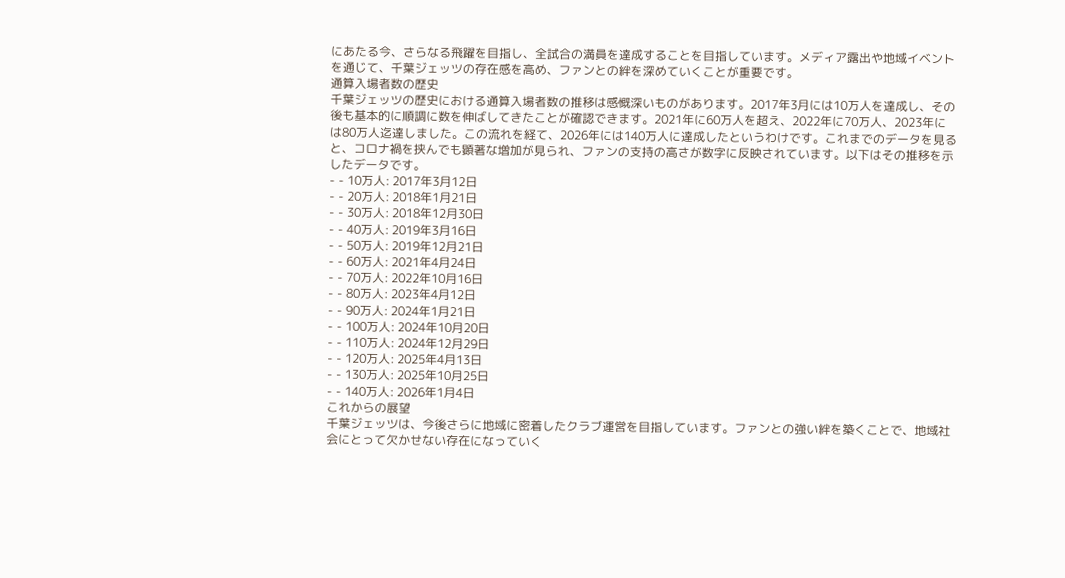にあたる今、さらなる飛躍を目指し、全試合の満員を達成することを目指しています。メディア露出や地域イベントを通じて、千葉ジェッツの存在感を高め、ファンとの絆を深めていくことが重要です。
通算入場者数の歴史
千葉ジェッツの歴史における通算入場者数の推移は感慨深いものがあります。2017年3月には10万人を達成し、その後も基本的に順調に数を伸ばしてきたことが確認できます。2021年に60万人を超え、2022年に70万人、2023年には80万人迄達しました。この流れを経て、2026年には140万人に達成したというわけです。これまでのデータを見ると、コロナ禍を挟んでも顕著な増加が見られ、ファンの支持の高さが数字に反映されています。以下はその推移を示したデータです。
- - 10万人: 2017年3月12日
- - 20万人: 2018年1月21日
- - 30万人: 2018年12月30日
- - 40万人: 2019年3月16日
- - 50万人: 2019年12月21日
- - 60万人: 2021年4月24日
- - 70万人: 2022年10月16日
- - 80万人: 2023年4月12日
- - 90万人: 2024年1月21日
- - 100万人: 2024年10月20日
- - 110万人: 2024年12月29日
- - 120万人: 2025年4月13日
- - 130万人: 2025年10月25日
- - 140万人: 2026年1月4日
これからの展望
千葉ジェッツは、今後さらに地域に密着したクラブ運営を目指しています。ファンとの強い絆を築くことで、地域社会にとって欠かせない存在になっていく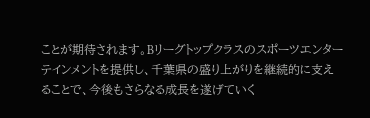ことが期待されます。Bリーグトップクラスのスポーツエンターテインメントを提供し、千葉県の盛り上がりを継続的に支えることで、今後もさらなる成長を遂げていく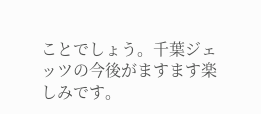ことでしょう。千葉ジェッツの今後がますます楽しみです。